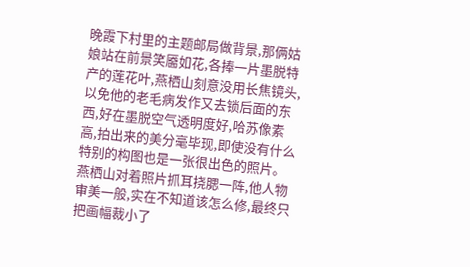晚霞下村里的主题邮局做背景,那俩姑娘站在前景笑靥如花,各捧一片墨脱特产的莲花叶,燕栖山刻意没用长焦镜头,以免他的老毛病发作又去锁后面的东西,好在墨脱空气透明度好,哈苏像素高,拍出来的美分毫毕现,即使没有什么特别的构图也是一张很出色的照片。
燕栖山对着照片抓耳挠腮一阵,他人物审美一般,实在不知道该怎么修,最终只把画幅裁小了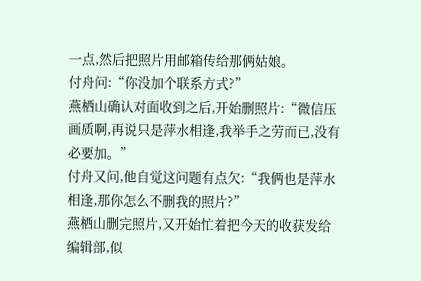一点,然后把照片用邮箱传给那俩姑娘。
付舟问:“你没加个联系方式?”
燕栖山确认对面收到之后,开始删照片:“微信压画质啊,再说只是萍水相逢,我举手之劳而已,没有必要加。”
付舟又问,他自觉这问题有点欠:“我俩也是萍水相逢,那你怎么不删我的照片?”
燕栖山删完照片,又开始忙着把今天的收获发给编辑部,似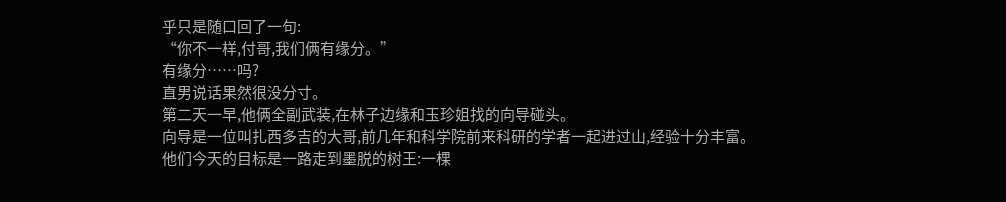乎只是随口回了一句:
“你不一样,付哥,我们俩有缘分。”
有缘分……吗?
直男说话果然很没分寸。
第二天一早,他俩全副武装,在林子边缘和玉珍姐找的向导碰头。
向导是一位叫扎西多吉的大哥,前几年和科学院前来科研的学者一起进过山,经验十分丰富。
他们今天的目标是一路走到墨脱的树王:一棵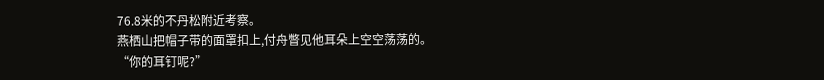76.8米的不丹松附近考察。
燕栖山把帽子带的面罩扣上,付舟瞥见他耳朵上空空荡荡的。
“你的耳钉呢?”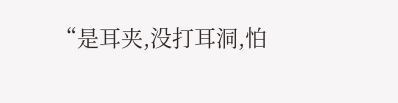“是耳夹,没打耳洞,怕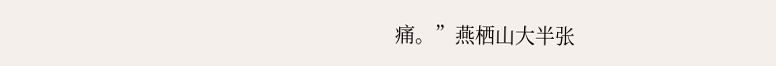痛。”燕栖山大半张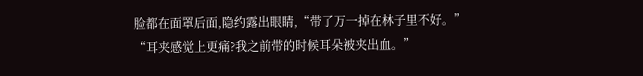脸都在面罩后面,隐约露出眼睛,“带了万一掉在林子里不好。”
“耳夹感觉上更痛?我之前带的时候耳朵被夹出血。”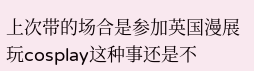上次带的场合是参加英国漫展玩cosplay这种事还是不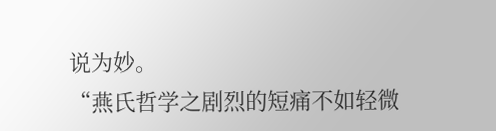说为妙。
“燕氏哲学之剧烈的短痛不如轻微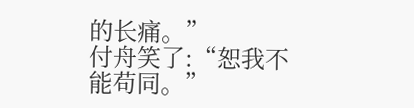的长痛。”
付舟笑了:“恕我不能苟同。”